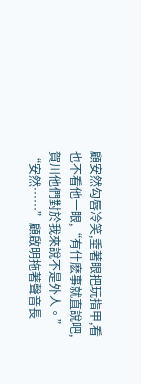顧安然勾唇冷笑,垂著眼把玩指甲,看也不看他一眼,“有什麽事就直說吧,賀川他們對於我來說不是外人。”
“安然……”顧啟明拖著聲音長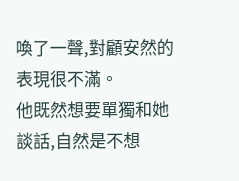喚了一聲,對顧安然的表現很不滿。
他既然想要單獨和她談話,自然是不想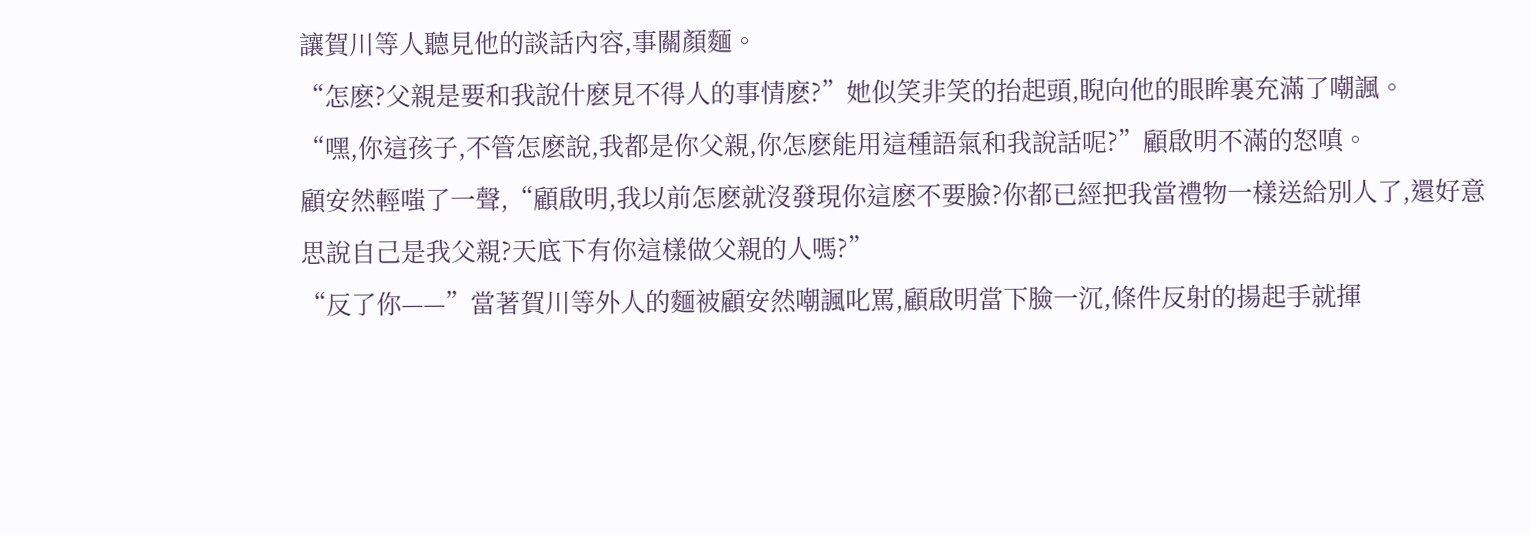讓賀川等人聽見他的談話內容,事關顏麵。
“怎麽?父親是要和我說什麽見不得人的事情麽?”她似笑非笑的抬起頭,睨向他的眼眸裏充滿了嘲諷。
“嘿,你這孩子,不管怎麽說,我都是你父親,你怎麽能用這種語氣和我說話呢?”顧啟明不滿的怒嗔。
顧安然輕嗤了一聲,“顧啟明,我以前怎麽就沒發現你這麽不要臉?你都已經把我當禮物一樣送給別人了,還好意思說自己是我父親?天底下有你這樣做父親的人嗎?”
“反了你——”當著賀川等外人的麵被顧安然嘲諷叱罵,顧啟明當下臉一沉,條件反射的揚起手就揮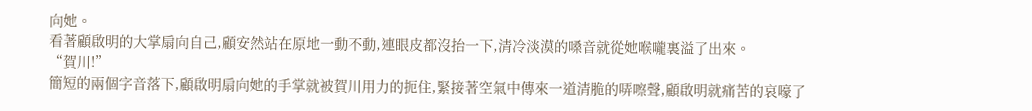向她。
看著顧啟明的大掌扇向自己,顧安然站在原地一動不動,連眼皮都沒抬一下,清冷淡漠的嗓音就從她喉嚨裏溢了出來。
“賀川!”
簡短的兩個字音落下,顧啟明扇向她的手掌就被賀川用力的扼住,緊接著空氣中傳來一道清脆的哢嚓聲,顧啟明就痛苦的哀嚎了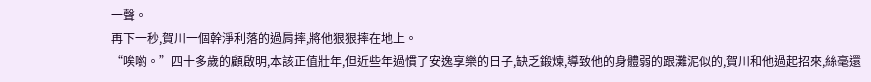一聲。
再下一秒,賀川一個幹淨利落的過肩摔,將他狠狠摔在地上。
“唉喲。”四十多歲的顧啟明,本該正值壯年,但近些年過慣了安逸享樂的日子,缺乏鍛煉,導致他的身體弱的跟灘泥似的,賀川和他過起招來,絲毫還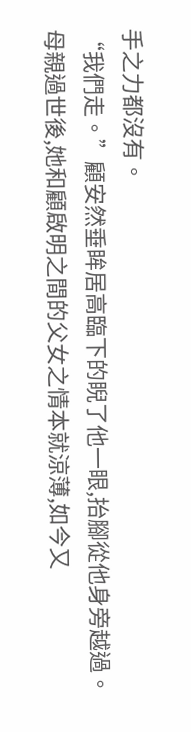手之力都沒有。
“我們走。”顧安然垂眸居高臨下的睨了他一眼,抬腳從他身旁越過。
母親過世後,她和顧啟明之間的父女之情本就涼薄,如今又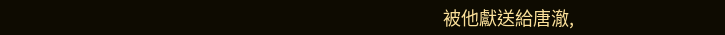被他獻送給唐澈,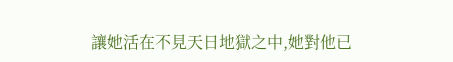讓她活在不見天日地獄之中,她對他已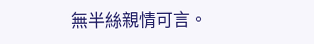無半絲親情可言。